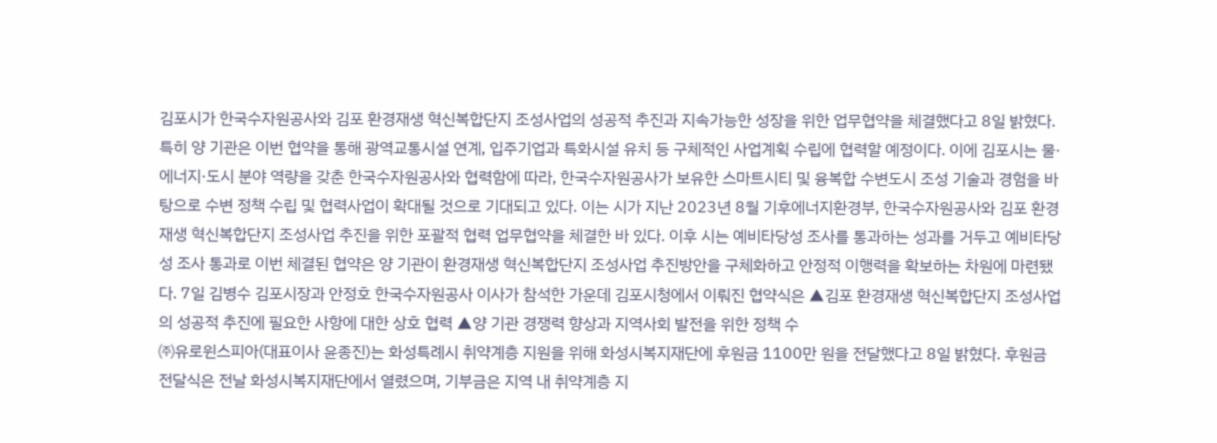김포시가 한국수자원공사와 김포 환경재생 혁신복합단지 조성사업의 성공적 추진과 지속가능한 성장을 위한 업무협약을 체결했다고 8일 밝혔다. 특히 양 기관은 이번 협약을 통해 광역교통시설 연계, 입주기업과 특화시설 유치 등 구체적인 사업계획 수립에 협력할 예정이다. 이에 김포시는 물·에너지·도시 분야 역량을 갖춘 한국수자원공사와 협력함에 따라, 한국수자원공사가 보유한 스마트시티 및 융복합 수변도시 조성 기술과 경험을 바탕으로 수변 정책 수립 및 협력사업이 확대될 것으로 기대되고 있다. 이는 시가 지난 2023년 8월 기후에너지환경부, 한국수자원공사와 김포 환경재생 혁신복합단지 조성사업 추진을 위한 포괄적 협력 업무협약을 체결한 바 있다. 이후 시는 예비타당성 조사를 통과하는 성과를 거두고 예비타당성 조사 통과로 이번 체결된 협약은 양 기관이 환경재생 혁신복합단지 조성사업 추진방안을 구체화하고 안정적 이행력을 확보하는 차원에 마련됐다. 7일 김병수 김포시장과 안정호 한국수자원공사 이사가 참석한 가운데 김포시청에서 이뤄진 협약식은 ▲김포 환경재생 혁신복합단지 조성사업의 성공적 추진에 필요한 사항에 대한 상호 협력 ▲양 기관 경쟁력 향상과 지역사회 발전을 위한 정책 수
㈜유로윈스피아(대표이사 윤종진)는 화성특례시 취약계층 지원을 위해 화성시복지재단에 후원금 1100만 원을 전달했다고 8일 밝혔다. 후원금 전달식은 전날 화성시복지재단에서 열렸으며, 기부금은 지역 내 취약계층 지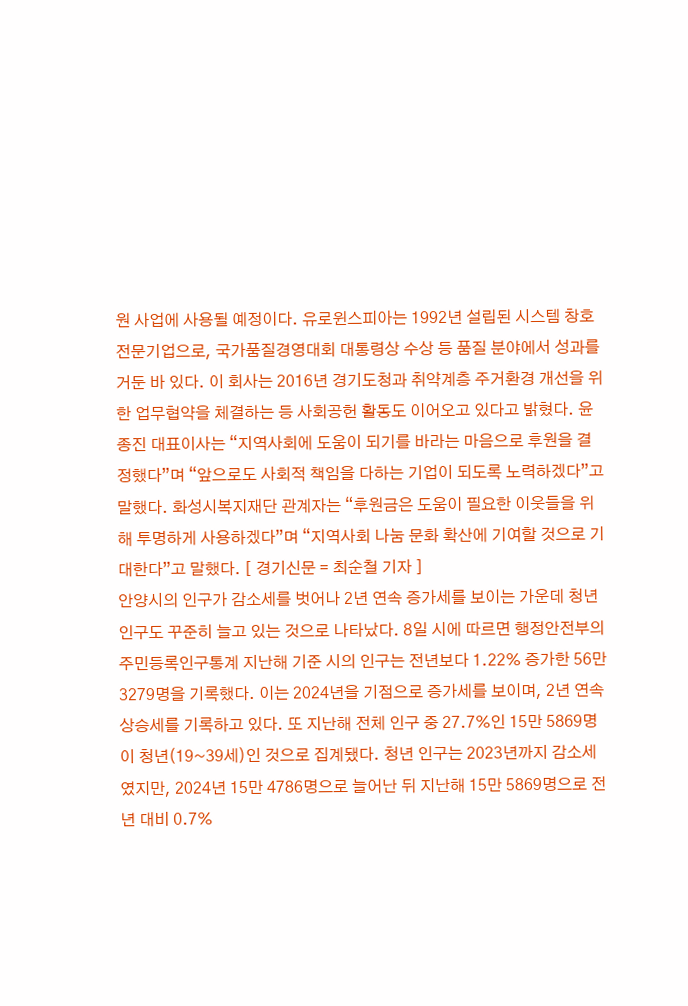원 사업에 사용될 예정이다. 유로윈스피아는 1992년 설립된 시스템 창호 전문기업으로, 국가품질경영대회 대통령상 수상 등 품질 분야에서 성과를 거둔 바 있다. 이 회사는 2016년 경기도청과 취약계층 주거환경 개선을 위한 업무협약을 체결하는 등 사회공헌 활동도 이어오고 있다고 밝혔다. 윤종진 대표이사는 “지역사회에 도움이 되기를 바라는 마음으로 후원을 결정했다”며 “앞으로도 사회적 책임을 다하는 기업이 되도록 노력하겠다”고 말했다. 화성시복지재단 관계자는 “후원금은 도움이 필요한 이웃들을 위해 투명하게 사용하겠다”며 “지역사회 나눔 문화 확산에 기여할 것으로 기대한다”고 말했다. [ 경기신문 = 최순철 기자 ]
안양시의 인구가 감소세를 벗어나 2년 연속 증가세를 보이는 가운데 청년 인구도 꾸준히 늘고 있는 것으로 나타났다. 8일 시에 따르면 행정안전부의 주민등록인구통계 지난해 기준 시의 인구는 전년보다 1.22% 증가한 56만 3279명을 기록했다. 이는 2024년을 기점으로 증가세를 보이며, 2년 연속 상승세를 기록하고 있다. 또 지난해 전체 인구 중 27.7%인 15만 5869명이 청년(19~39세)인 것으로 집계됐다. 청년 인구는 2023년까지 감소세였지만, 2024년 15만 4786명으로 늘어난 뒤 지난해 15만 5869명으로 전년 대비 0.7%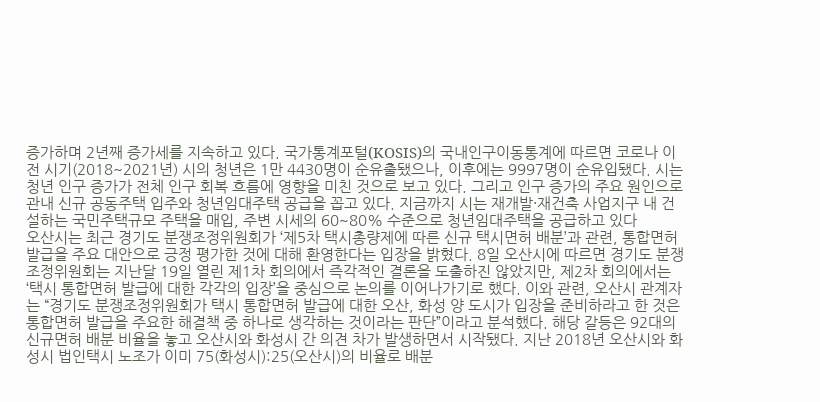증가하며 2년째 증가세를 지속하고 있다. 국가통계포털(KOSIS)의 국내인구이동통계에 따르면 코로나 이전 시기(2018~2021년) 시의 청년은 1만 4430명이 순유출됐으나, 이후에는 9997명이 순유입됐다. 시는 청년 인구 증가가 전체 인구 회복 흐름에 영향을 미친 것으로 보고 있다. 그리고 인구 증가의 주요 원인으로 관내 신규 공동주택 입주와 청년임대주택 공급을 꼽고 있다. 지금까지 시는 재개발·재건축 사업지구 내 건설하는 국민주택규모 주택을 매입, 주변 시세의 60~80% 수준으로 청년임대주택을 공급하고 있다
오산시는 최근 경기도 분쟁조정위원회가 ‘제5차 택시총량제에 따른 신규 택시면허 배분’과 관련, 통합면허 발급을 주요 대안으로 긍정 평가한 것에 대해 환영한다는 입장을 밝혔다. 8일 오산시에 따르면 경기도 분쟁조정위원회는 지난달 19일 열린 제1차 회의에서 즉각적인 결론을 도출하진 않았지만, 제2차 회의에서는 ‘택시 통합면허 발급에 대한 각각의 입장’을 중심으로 논의를 이어나가기로 했다. 이와 관련, 오산시 관계자는 “경기도 분쟁조정위원회가 택시 통합면허 발급에 대한 오산, 화성 양 도시가 입장을 준비하라고 한 것은 통합면허 발급을 주요한 해결책 중 하나로 생각하는 것이라는 판단”이라고 분석했다. 해당 갈등은 92대의 신규면허 배분 비율을 놓고 오산시와 화성시 간 의견 차가 발생하면서 시작됐다. 지난 2018년 오산시와 화성시 법인택시 노조가 이미 75(화성시):25(오산시)의 비율로 배분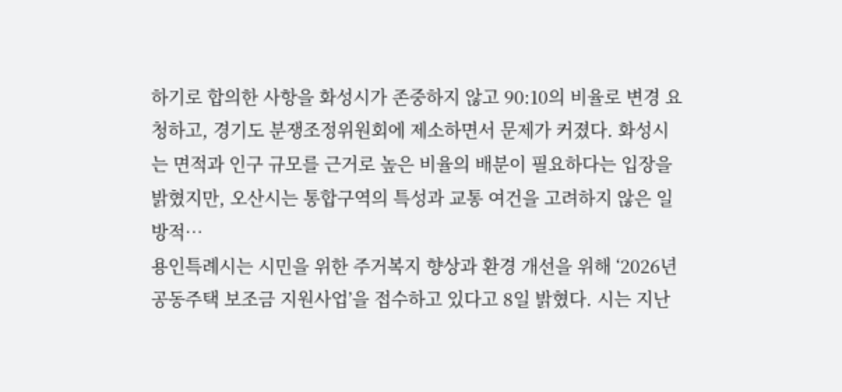하기로 합의한 사항을 화성시가 존중하지 않고 90:10의 비율로 변경 요청하고, 경기도 분쟁조정위원회에 제소하면서 문제가 커졌다. 화성시는 면적과 인구 규모를 근거로 높은 비율의 배분이 필요하다는 입장을 밝혔지만, 오산시는 통합구역의 특성과 교통 여건을 고려하지 않은 일방적…
용인특례시는 시민을 위한 주거복지 향상과 환경 개선을 위해 ‘2026년 공동주택 보조금 지원사업’을 접수하고 있다고 8일 밝혔다. 시는 지난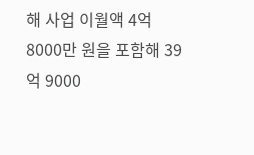해 사업 이월액 4억 8000만 원을 포함해 39억 9000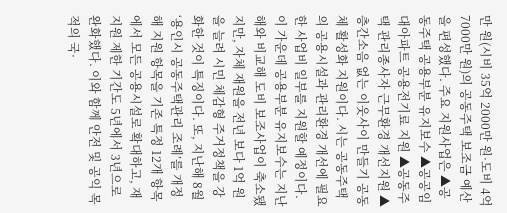만 원(시비 35억 2000만 원·도비 4억7000만 원)의 공동주택 보조금 예산을 편성했다. 주요 지원사업은 ▲공동주택 공용부분 유지보수 ▲공공임대아파트 공용전기료 지원 ▲공동주택 관리종사자 근무환경 개선지원 ▲층간소음 없는 이웃사이 만들기 공동체 활성화 지원이다. 시는 공동주택의 공용시설과 관리환경 개선에 필요한 사업비 일부를 지원할 예정이다. 이 가운데 공용부분 유지보수는 지난해와 비교해 도비 보조사업이 축소됐지만, 자체 재원을 전년 보다 1억 원을 늘려 시민 체감형 주거정책을 강화한 것이 특징이다. 또, 지난해 8월 ‘용인시 공동주택관리 조례’를 개정해 지원 항목을 기존 특정 12개 항목에서 모든 공용시설로 확대하고, 재지원 제한 기간도 5년에서 3년으로 완화했다. 이와 함께 안전 및 공익 목적의 국·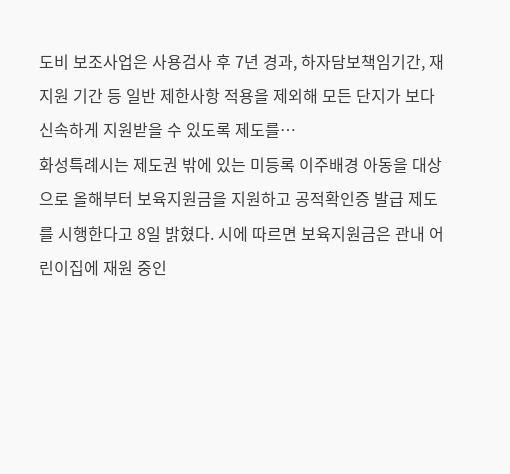도비 보조사업은 사용검사 후 7년 경과, 하자담보책임기간, 재지원 기간 등 일반 제한사항 적용을 제외해 모든 단지가 보다 신속하게 지원받을 수 있도록 제도를…
화성특례시는 제도권 밖에 있는 미등록 이주배경 아동을 대상으로 올해부터 보육지원금을 지원하고 공적확인증 발급 제도를 시행한다고 8일 밝혔다. 시에 따르면 보육지원금은 관내 어린이집에 재원 중인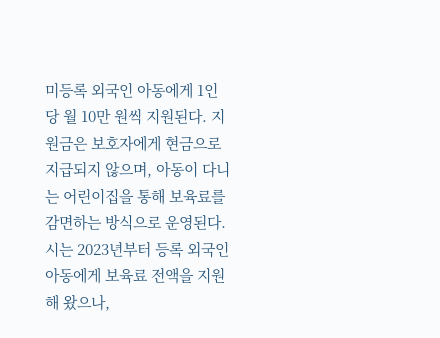미등록 외국인 아동에게 1인당 월 10만 원씩 지원된다. 지원금은 보호자에게 현금으로 지급되지 않으며, 아동이 다니는 어린이집을 통해 보육료를 감면하는 방식으로 운영된다. 시는 2023년부터 등록 외국인 아동에게 보육료 전액을 지원해 왔으나,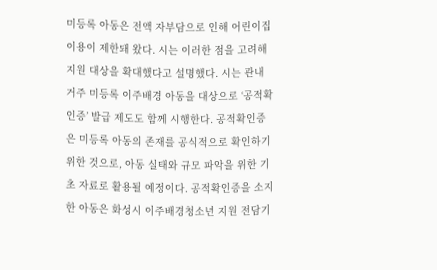미등록 아동은 전액 자부담으로 인해 어린이집 이용이 제한돼 왔다. 시는 이러한 점을 고려해 지원 대상을 확대했다고 설명했다. 시는 관내 거주 미등록 이주배경 아동을 대상으로 ‘공적확인증’ 발급 제도도 함께 시행한다. 공적확인증은 미등록 아동의 존재를 공식적으로 확인하기 위한 것으로, 아동 실태와 규모 파악을 위한 기초 자료로 활용될 예정이다. 공적확인증을 소지한 아동은 화성시 이주배경청소년 지원 전담기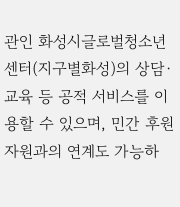관인 화성시글로벌청소년센터(지구별화성)의 상담·교육 등 공적 서비스를 이용할 수 있으며, 민간 후원 자원과의 연계도 가능하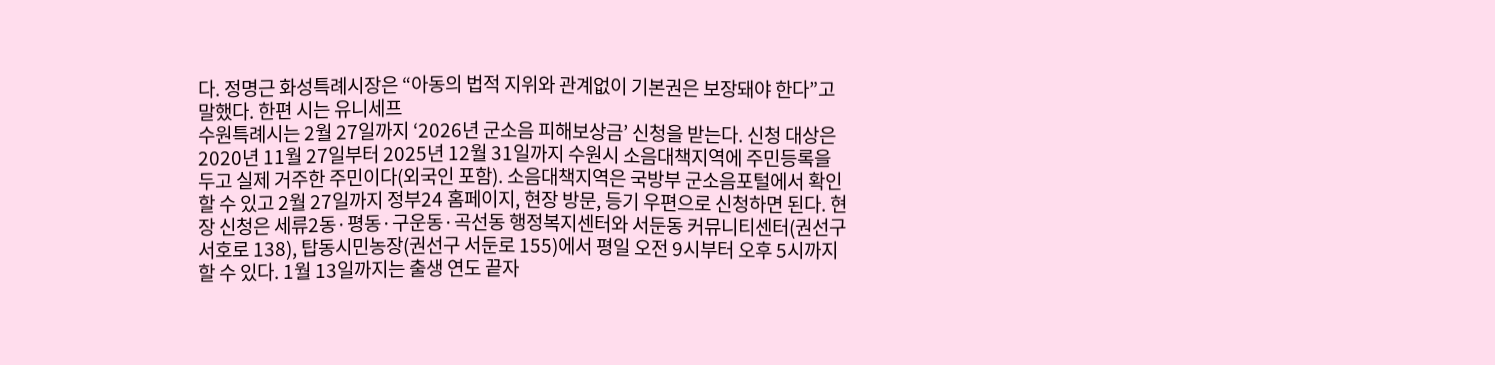다. 정명근 화성특례시장은 “아동의 법적 지위와 관계없이 기본권은 보장돼야 한다”고 말했다. 한편 시는 유니세프
수원특례시는 2월 27일까지 ‘2026년 군소음 피해보상금’ 신청을 받는다. 신청 대상은 2020년 11월 27일부터 2025년 12월 31일까지 수원시 소음대책지역에 주민등록을 두고 실제 거주한 주민이다(외국인 포함). 소음대책지역은 국방부 군소음포털에서 확인할 수 있고 2월 27일까지 정부24 홈페이지, 현장 방문, 등기 우편으로 신청하면 된다. 현장 신청은 세류2동·평동·구운동·곡선동 행정복지센터와 서둔동 커뮤니티센터(권선구 서호로 138), 탑동시민농장(권선구 서둔로 155)에서 평일 오전 9시부터 오후 5시까지 할 수 있다. 1월 13일까지는 출생 연도 끝자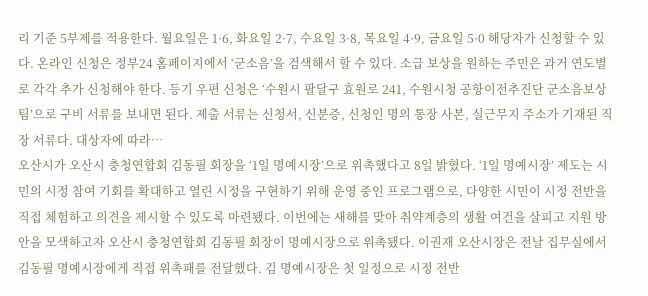리 기준 5부제를 적용한다. 월요일은 1·6, 화요일 2·7, 수요일 3·8, 목요일 4·9, 금요일 5·0 해당자가 신청할 수 있다. 온라인 신청은 정부24 홈페이지에서 ‘군소음’을 검색해서 할 수 있다. 소급 보상을 원하는 주민은 과거 연도별로 각각 추가 신청해야 한다. 등기 우편 신청은 ‘수원시 팔달구 효원로 241, 수원시청 공항이전추진단 군소음보상팀’으로 구비 서류를 보내면 된다. 제출 서류는 신청서, 신분증, 신청인 명의 통장 사본, 실근무지 주소가 기재된 직장 서류다. 대상자에 따라…
오산시가 오산시 충청연합회 김동필 회장을 ‘1일 명예시장’으로 위촉했다고 8일 밝혔다. ‘1일 명예시장’ 제도는 시민의 시정 참여 기회를 확대하고 열린 시정을 구현하기 위해 운영 중인 프로그램으로, 다양한 시민이 시정 전반을 직접 체험하고 의견을 제시할 수 있도록 마련됐다. 이번에는 새해를 맞아 취약계층의 생활 여건을 살피고 지원 방안을 모색하고자 오산시 충청연합회 김동필 회장이 명예시장으로 위촉됐다. 이권재 오산시장은 전날 집무실에서 김동필 명예시장에게 직접 위촉패를 전달했다. 김 명예시장은 첫 일정으로 시정 전반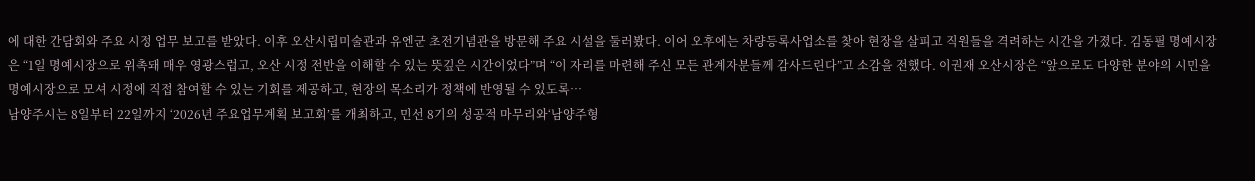에 대한 간담회와 주요 시정 업무 보고를 받았다. 이후 오산시립미술관과 유엔군 초전기념관을 방문해 주요 시설을 둘러봤다. 이어 오후에는 차량등록사업소를 찾아 현장을 살피고 직원들을 격려하는 시간을 가졌다. 김동필 명예시장은 “1일 명예시장으로 위촉돼 매우 영광스럽고, 오산 시정 전반을 이해할 수 있는 뜻깊은 시간이었다”며 “이 자리를 마련해 주신 모든 관계자분들께 감사드린다”고 소감을 전했다. 이권재 오산시장은 “앞으로도 다양한 분야의 시민을 명예시장으로 모셔 시정에 직접 참여할 수 있는 기회를 제공하고, 현장의 목소리가 정책에 반영될 수 있도록…
남양주시는 8일부터 22일까지 ‘2026년 주요업무계획 보고회’를 개최하고, 민선 8기의 성공적 마무리와‘남양주형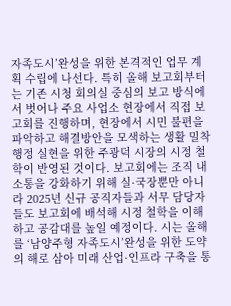자족도시’완성을 위한 본격적인 업무 계획 수립에 나선다. 특히 올해 보고회부터는 기존 시청 회의실 중심의 보고 방식에서 벗어나 주요 사업소 현장에서 직접 보고회를 진행하며, 현장에서 시민 불편을 파악하고 해결방안을 모색하는 생활 밀착 행정 실현을 위한 주광덕 시장의 시정 철학이 반영된 것이다. 보고회에는 조직 내 소통을 강화하기 위해 실·국장뿐만 아니라 2025년 신규 공직자들과 서무 담당자들도 보고회에 배석해 시정 철학을 이해하고 공감대를 높일 예정이다. 시는 올해를 ‘남양주형 자족도시’완성을 위한 도약의 해로 삼아 미래 산업·인프라 구축을 통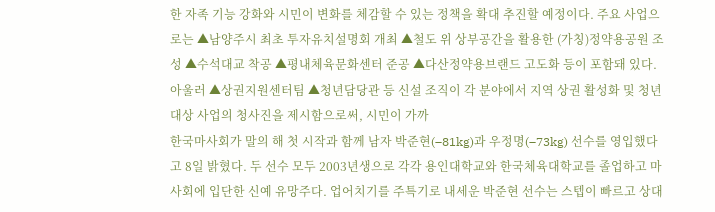한 자족 기능 강화와 시민이 변화를 체감할 수 있는 정책을 확대 추진할 예정이다. 주요 사업으로는 ▲남양주시 최초 투자유치설명회 개최 ▲철도 위 상부공간을 활용한 (가칭)정약용공원 조성 ▲수석대교 착공 ▲평내체육문화센터 준공 ▲다산정약용브랜드 고도화 등이 포함돼 있다. 아울러 ▲상권지원센터팀 ▲청년담당관 등 신설 조직이 각 분야에서 지역 상권 활성화 및 청년 대상 사업의 청사진을 제시함으로써, 시민이 가까
한국마사회가 말의 해 첫 시작과 함께 남자 박준현(–81kg)과 우정명(–73kg) 선수를 영입했다고 8일 밝혔다. 두 선수 모두 2003년생으로 각각 용인대학교와 한국체육대학교를 졸업하고 마사회에 입단한 신예 유망주다. 업어치기를 주특기로 내세운 박준현 선수는 스텝이 빠르고 상대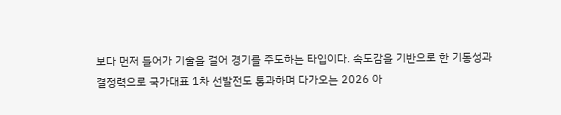보다 먼저 들어가 기술을 걸어 경기를 주도하는 타입이다. 속도감을 기반으로 한 기동성과 결정력으로 국가대표 1차 선발전도 통과하며 다가오는 2026 아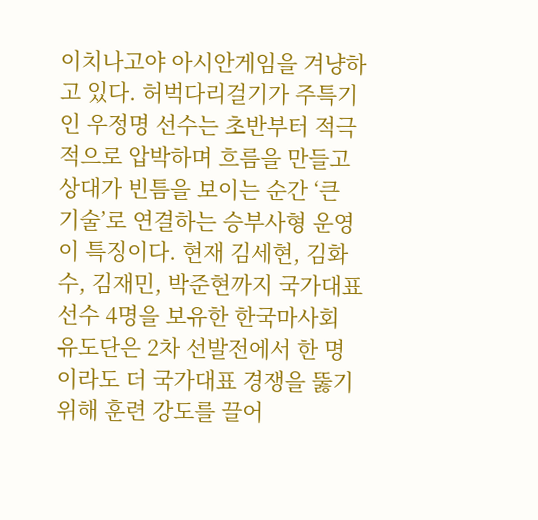이치나고야 아시안게임을 겨냥하고 있다. 허벅다리걸기가 주특기인 우정명 선수는 초반부터 적극적으로 압박하며 흐름을 만들고 상대가 빈틈을 보이는 순간 ‘큰 기술’로 연결하는 승부사형 운영이 특징이다. 현재 김세현, 김화수, 김재민, 박준현까지 국가대표 선수 4명을 보유한 한국마사회 유도단은 2차 선발전에서 한 명이라도 더 국가대표 경쟁을 뚫기 위해 훈련 강도를 끌어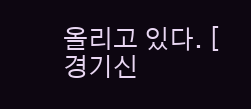올리고 있다. [ 경기신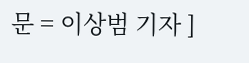문 = 이상범 기자 ]